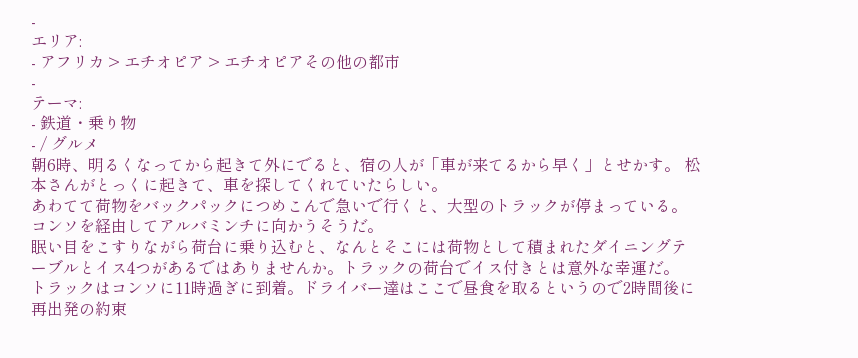-
エリア:
- アフリカ > エチオピア > エチオピアその他の都市
-
テーマ:
- 鉄道・乗り物
- / グルメ
朝6時、明るくなってから起きて外にでると、宿の人が「車が来てるから早く」とせかす。 松本さんがとっくに起きて、車を探してくれていたらしい。
あわてて荷物をバックパックにつめこんで急いで行くと、大型のトラックが停まっている。コンソを経由してアルバミンチに向かうそうだ。
眠い目をこすりながら荷台に乗り込むと、なんとそこには荷物として積まれたダイニングテーブルとイス4つがあるではありませんか。トラックの荷台でイス付きとは意外な幸運だ。
トラックはコンソに11時過ぎに到着。ドライバー達はここで昼食を取るというので2時間後に再出発の約束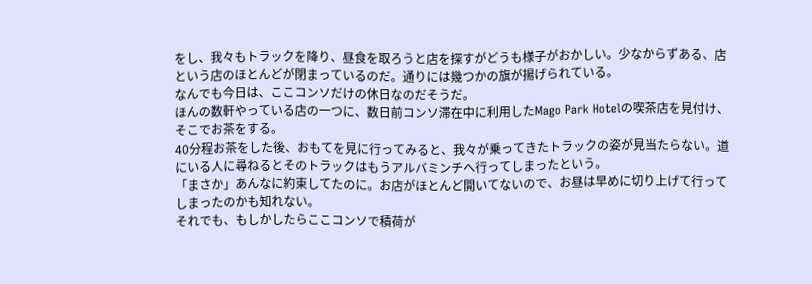をし、我々もトラックを降り、昼食を取ろうと店を探すがどうも様子がおかしい。少なからずある、店という店のほとんどが閉まっているのだ。通りには幾つかの旗が揚げられている。
なんでも今日は、ここコンソだけの休日なのだそうだ。
ほんの数軒やっている店の一つに、数日前コンソ滞在中に利用したMago Park Hotelの喫茶店を見付け、そこでお茶をする。
40分程お茶をした後、おもてを見に行ってみると、我々が乗ってきたトラックの姿が見当たらない。道にいる人に尋ねるとそのトラックはもうアルバミンチへ行ってしまったという。
「まさか」あんなに約束してたのに。お店がほとんど開いてないので、お昼は早めに切り上げて行ってしまったのかも知れない。
それでも、もしかしたらここコンソで積荷が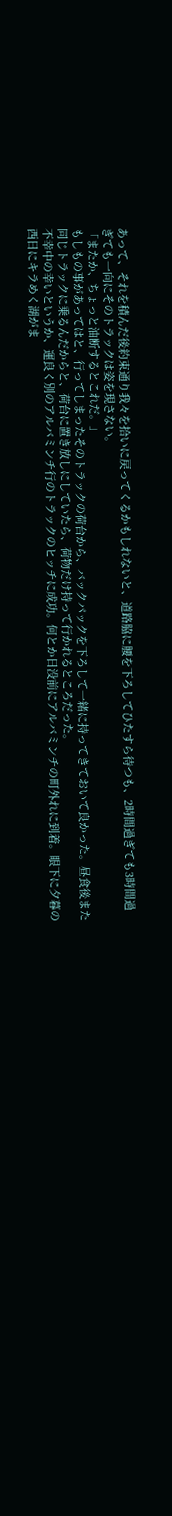あって、それを積んだ後約束通り我々を拾いに戻ってくるかもしれないと、道路脇に腰を下ろしてひたすら待つも、2時間過ぎても3時間過ぎても一向にそのトラックは姿を現さない。
「またか、ちょっと油断するとこれだ。」
もしもの事があってはと、行ってしまったそのトラックの荷台から、バックパックを下ろして一緒に持ってきておいて良かった。昼食後また同じトラックに乗るんだからと、荷台に置き放しにしていたら、荷物だけ持って行かれるところだった。
不幸中の幸いというか、運良く別のアルバミンチ行のトラックのヒッチに成功。何とか日没前にアルバミンチの町外れに到着。眼下に夕暮の西日にキラめく湖がま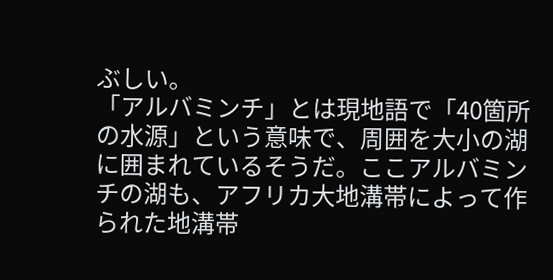ぶしい。
「アルバミンチ」とは現地語で「40箇所の水源」という意味で、周囲を大小の湖に囲まれているそうだ。ここアルバミンチの湖も、アフリカ大地溝帯によって作られた地溝帯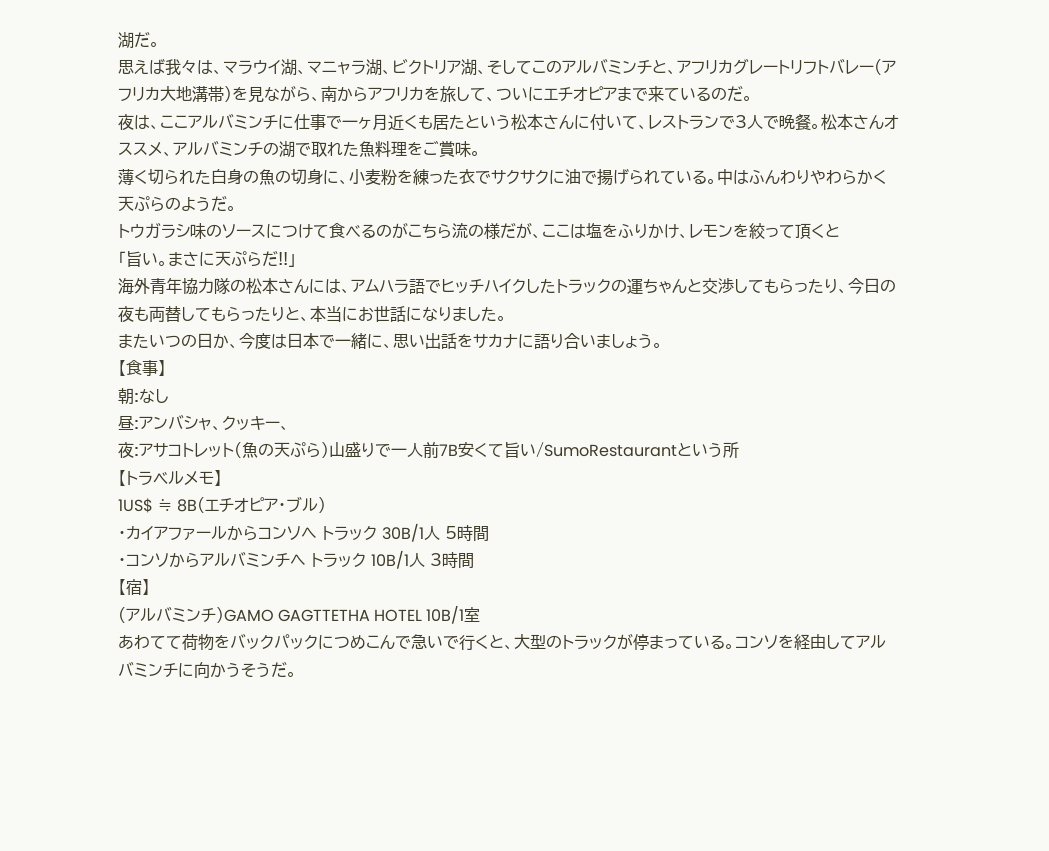湖だ。
思えば我々は、マラウイ湖、マニャラ湖、ビクトリア湖、そしてこのアルバミンチと、アフリカグレートリフトバレー(アフリカ大地溝帯)を見ながら、南からアフリカを旅して、ついにエチオピアまで来ているのだ。
夜は、ここアルバミンチに仕事で一ヶ月近くも居たという松本さんに付いて、レストランで3人で晩餐。松本さんオススメ、アルバミンチの湖で取れた魚料理をご賞味。
薄く切られた白身の魚の切身に、小麦粉を練った衣でサクサクに油で揚げられている。中はふんわりやわらかく天ぷらのようだ。
トウガラシ味のソースにつけて食べるのがこちら流の様だが、ここは塩をふりかけ、レモンを絞って頂くと
「旨い。まさに天ぷらだ!!」
海外青年協力隊の松本さんには、アムハラ語でヒッチハイクしたトラックの運ちゃんと交渉してもらったり、今日の夜も両替してもらったりと、本当にお世話になりました。
またいつの日か、今度は日本で一緒に、思い出話をサカナに語り合いましょう。
【食事】
朝:なし
昼:アンバシャ、クッキー、
夜:アサコトレット(魚の天ぷら)山盛りで一人前7B安くて旨い/SumoRestaurantという所
【トラベルメモ】
1US$ ≒ 8B(エチオピア・ブル)
・カイアファールからコンソへ トラック 30B/1人 5時間
・コンソからアルバミンチへ トラック 10B/1人 3時間
【宿】
(アルバミンチ)GAMO GAGTTETHA HOTEL 10B/1室
あわてて荷物をバックパックにつめこんで急いで行くと、大型のトラックが停まっている。コンソを経由してアルバミンチに向かうそうだ。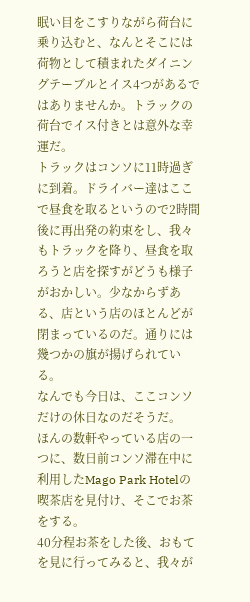眠い目をこすりながら荷台に乗り込むと、なんとそこには荷物として積まれたダイニングテーブルとイス4つがあるではありませんか。トラックの荷台でイス付きとは意外な幸運だ。
トラックはコンソに11時過ぎに到着。ドライバー達はここで昼食を取るというので2時間後に再出発の約束をし、我々もトラックを降り、昼食を取ろうと店を探すがどうも様子がおかしい。少なからずある、店という店のほとんどが閉まっているのだ。通りには幾つかの旗が揚げられている。
なんでも今日は、ここコンソだけの休日なのだそうだ。
ほんの数軒やっている店の一つに、数日前コンソ滞在中に利用したMago Park Hotelの喫茶店を見付け、そこでお茶をする。
40分程お茶をした後、おもてを見に行ってみると、我々が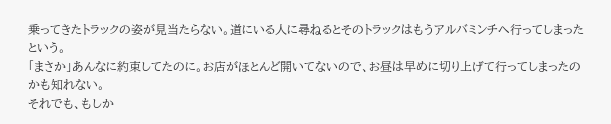乗ってきたトラックの姿が見当たらない。道にいる人に尋ねるとそのトラックはもうアルバミンチへ行ってしまったという。
「まさか」あんなに約束してたのに。お店がほとんど開いてないので、お昼は早めに切り上げて行ってしまったのかも知れない。
それでも、もしか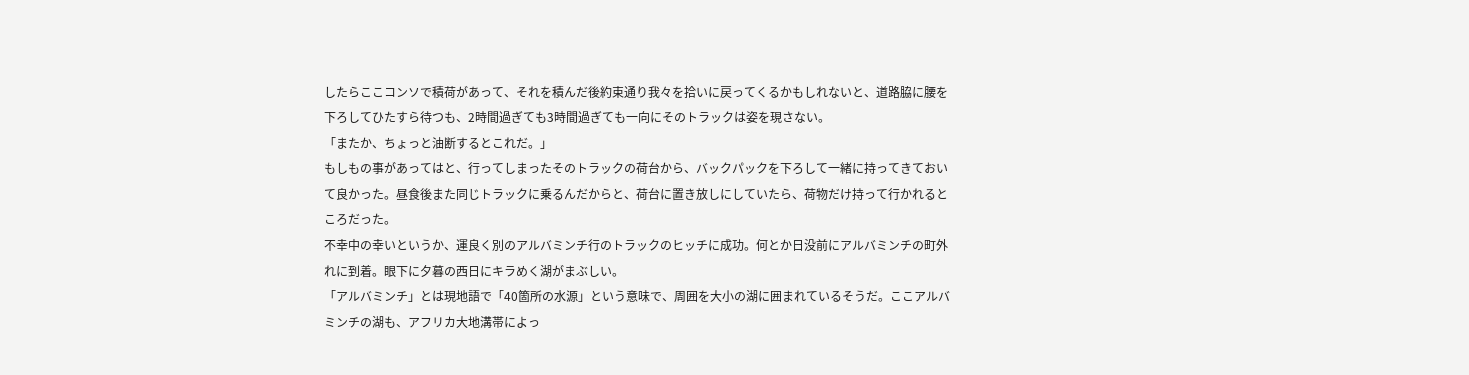したらここコンソで積荷があって、それを積んだ後約束通り我々を拾いに戻ってくるかもしれないと、道路脇に腰を下ろしてひたすら待つも、2時間過ぎても3時間過ぎても一向にそのトラックは姿を現さない。
「またか、ちょっと油断するとこれだ。」
もしもの事があってはと、行ってしまったそのトラックの荷台から、バックパックを下ろして一緒に持ってきておいて良かった。昼食後また同じトラックに乗るんだからと、荷台に置き放しにしていたら、荷物だけ持って行かれるところだった。
不幸中の幸いというか、運良く別のアルバミンチ行のトラックのヒッチに成功。何とか日没前にアルバミンチの町外れに到着。眼下に夕暮の西日にキラめく湖がまぶしい。
「アルバミンチ」とは現地語で「40箇所の水源」という意味で、周囲を大小の湖に囲まれているそうだ。ここアルバミンチの湖も、アフリカ大地溝帯によっ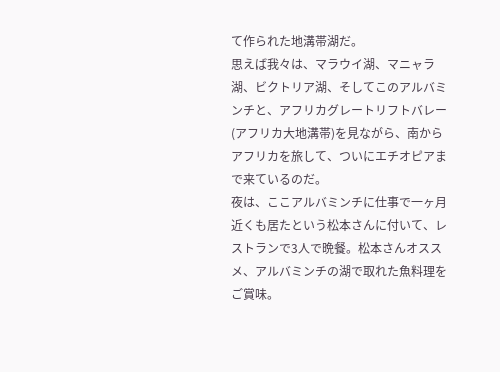て作られた地溝帯湖だ。
思えば我々は、マラウイ湖、マニャラ湖、ビクトリア湖、そしてこのアルバミンチと、アフリカグレートリフトバレー(アフリカ大地溝帯)を見ながら、南からアフリカを旅して、ついにエチオピアまで来ているのだ。
夜は、ここアルバミンチに仕事で一ヶ月近くも居たという松本さんに付いて、レストランで3人で晩餐。松本さんオススメ、アルバミンチの湖で取れた魚料理をご賞味。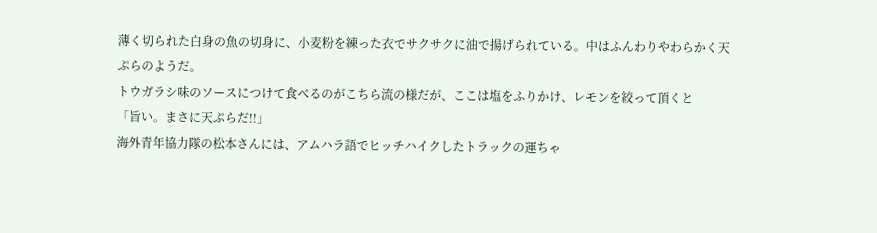薄く切られた白身の魚の切身に、小麦粉を練った衣でサクサクに油で揚げられている。中はふんわりやわらかく天ぷらのようだ。
トウガラシ味のソースにつけて食べるのがこちら流の様だが、ここは塩をふりかけ、レモンを絞って頂くと
「旨い。まさに天ぷらだ!!」
海外青年協力隊の松本さんには、アムハラ語でヒッチハイクしたトラックの運ちゃ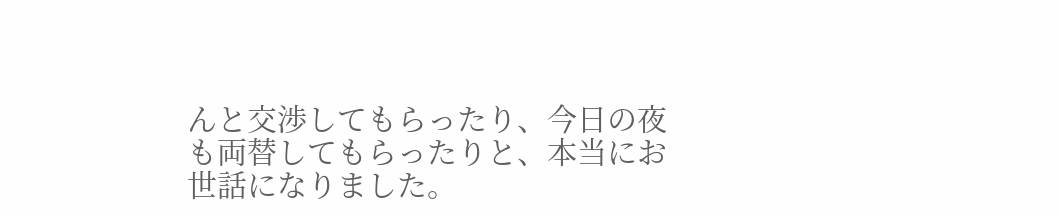んと交渉してもらったり、今日の夜も両替してもらったりと、本当にお世話になりました。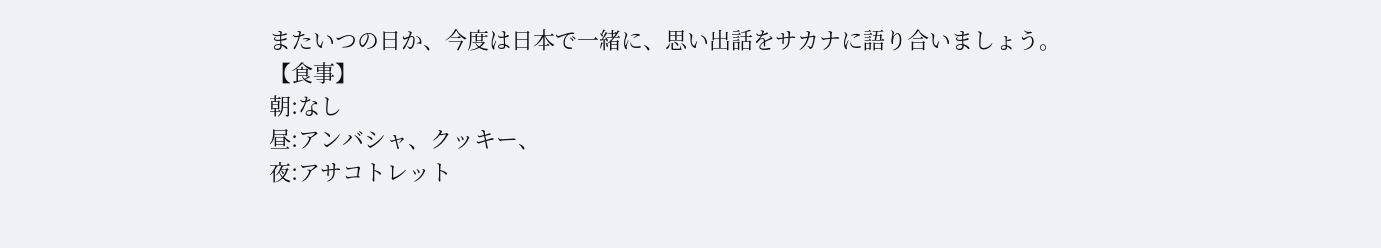またいつの日か、今度は日本で一緒に、思い出話をサカナに語り合いましょう。
【食事】
朝:なし
昼:アンバシャ、クッキー、
夜:アサコトレット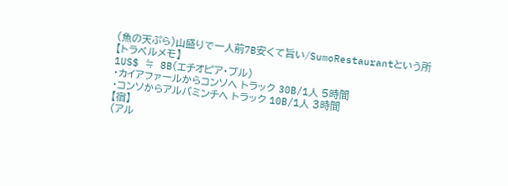(魚の天ぷら)山盛りで一人前7B安くて旨い/SumoRestaurantという所
【トラベルメモ】
1US$ ≒ 8B(エチオピア・ブル)
・カイアファールからコンソへ トラック 30B/1人 5時間
・コンソからアルバミンチへ トラック 10B/1人 3時間
【宿】
(アル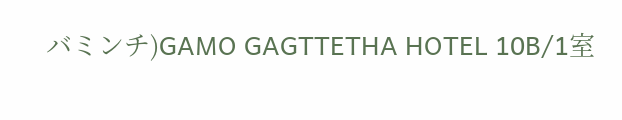バミンチ)GAMO GAGTTETHA HOTEL 10B/1室